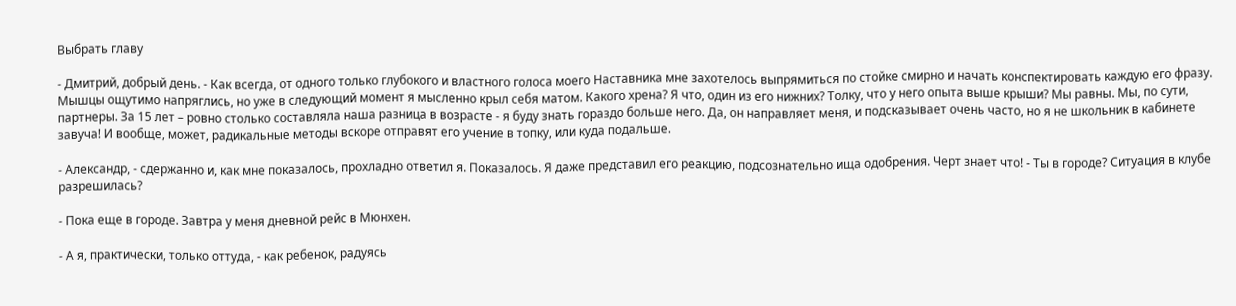Выбрать главу

- Дмитрий, добрый день. - Как всегда, от одного только глубокого и властного голоса моего Наставника мне захотелось выпрямиться по стойке смирно и начать конспектировать каждую его фразу. Мышцы ощутимо напряглись, но уже в следующий момент я мысленно крыл себя матом. Какого хрена? Я что, один из его нижних? Толку, что у него опыта выше крыши? Мы равны. Мы, по сути, партнеры. За 15 лет – ровно столько составляла наша разница в возрасте - я буду знать гораздо больше него. Да, он направляет меня, и подсказывает очень часто, но я не школьник в кабинете завуча! И вообще, может, радикальные методы вскоре отправят его учение в топку, или куда подальше.

- Александр, - сдержанно и, как мне показалось, прохладно ответил я. Показалось. Я даже представил его реакцию, подсознательно ища одобрения. Черт знает что! - Ты в городе? Ситуация в клубе разрешилась?

- Пока еще в городе. Завтра у меня дневной рейс в Мюнхен.

- А я, практически, только оттуда, - как ребенок, радуясь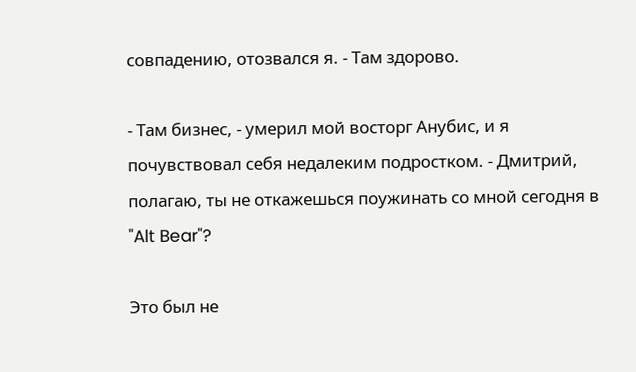совпадению, отозвался я. - Там здорово.

- Там бизнес, - умерил мой восторг Анубис, и я почувствовал себя недалеким подростком. - Дмитрий, полагаю, ты не откажешься поужинать со мной сегодня в "Alt Bear"?

Это был не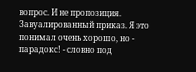вопрос. И не пропозиция. Завуалированный приказ. Я это понимал очень хорошо, но - парадокс! - словно под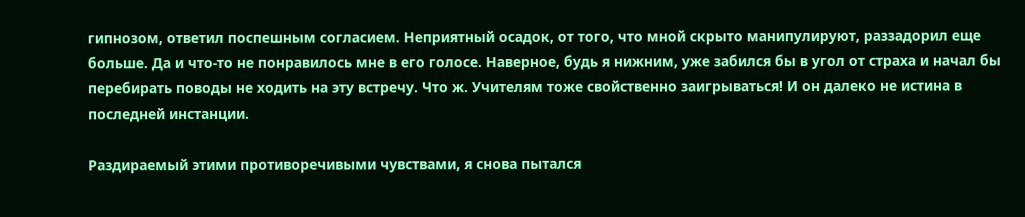гипнозом, ответил поспешным согласием. Неприятный осадок, от того, что мной скрыто манипулируют, раззадорил еще больше. Да и что-то не понравилось мне в его голосе. Наверное, будь я нижним, уже забился бы в угол от страха и начал бы перебирать поводы не ходить на эту встречу. Что ж. Учителям тоже свойственно заигрываться! И он далеко не истина в последней инстанции.

Раздираемый этими противоречивыми чувствами, я снова пытался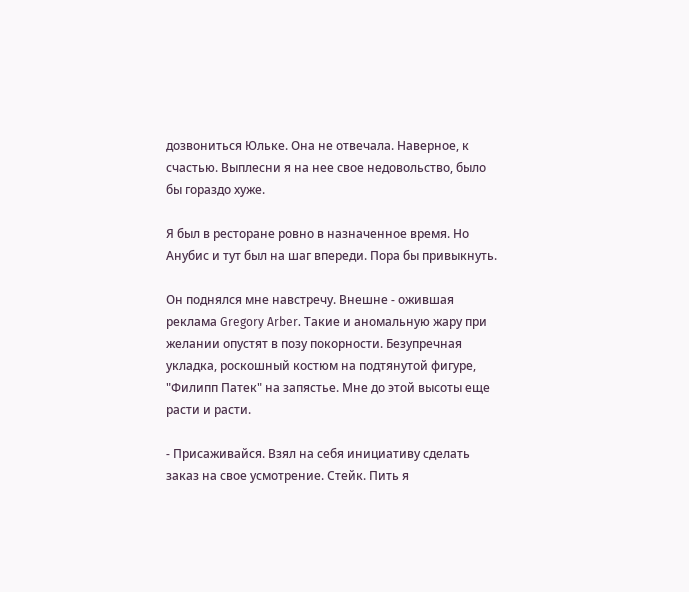дозвониться Юльке. Она не отвечала. Наверное, к счастью. Выплесни я на нее свое недовольство, было бы гораздо хуже.

Я был в ресторане ровно в назначенное время. Но Анубис и тут был на шаг впереди. Пора бы привыкнуть.

Он поднялся мне навстречу. Внешне - ожившая реклама Gregory Arber. Такие и аномальную жару при желании опустят в позу покорности. Безупречная укладка, роскошный костюм на подтянутой фигуре, "Филипп Патек" на запястье. Мне до этой высоты еще расти и расти.

- Присаживайся. Взял на себя инициативу сделать заказ на свое усмотрение. Стейк. Пить я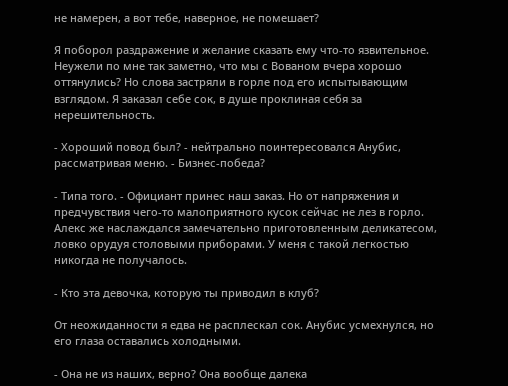не намерен, а вот тебе, наверное, не помешает?

Я поборол раздражение и желание сказать ему что-то язвительное. Неужели по мне так заметно, что мы с Вованом вчера хорошо оттянулись? Но слова застряли в горле под его испытывающим взглядом. Я заказал себе сок, в душе проклиная себя за нерешительность.

- Хороший повод был? - нейтрально поинтересовался Анубис, рассматривая меню. - Бизнес-победа?

- Типа того. - Официант принес наш заказ. Но от напряжения и предчувствия чего-то малоприятного кусок сейчас не лез в горло. Алекс же наслаждался замечательно приготовленным деликатесом, ловко орудуя столовыми приборами. У меня с такой легкостью никогда не получалось.

- Кто эта девочка, которую ты приводил в клуб?

От неожиданности я едва не расплескал сок. Анубис усмехнулся, но его глаза оставались холодными.

- Она не из наших, верно? Она вообще далека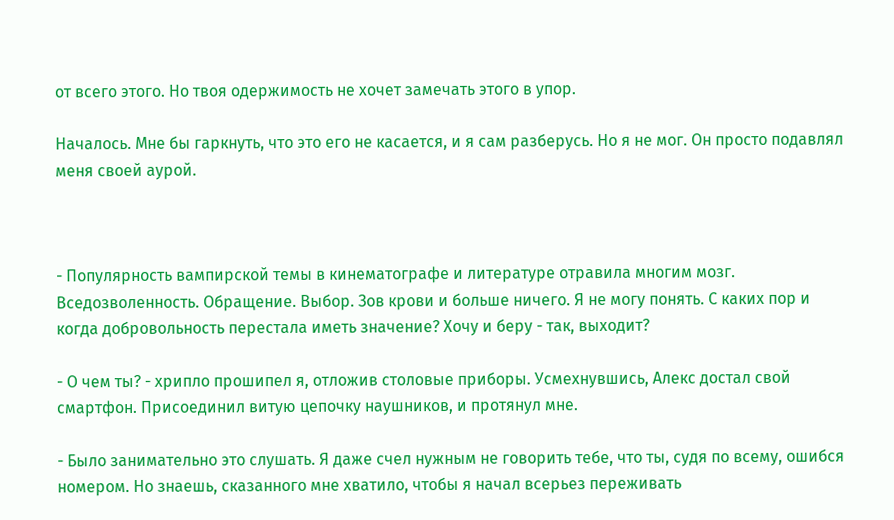от всего этого. Но твоя одержимость не хочет замечать этого в упор.

Началось. Мне бы гаркнуть, что это его не касается, и я сам разберусь. Но я не мог. Он просто подавлял меня своей аурой.



- Популярность вампирской темы в кинематографе и литературе отравила многим мозг. Вседозволенность. Обращение. Выбор. Зов крови и больше ничего. Я не могу понять. С каких пор и когда добровольность перестала иметь значение? Хочу и беру - так, выходит?

- О чем ты? - хрипло прошипел я, отложив столовые приборы. Усмехнувшись, Алекс достал свой смартфон. Присоединил витую цепочку наушников, и протянул мне.

- Было занимательно это слушать. Я даже счел нужным не говорить тебе, что ты, судя по всему, ошибся номером. Но знаешь, сказанного мне хватило, чтобы я начал всерьез переживать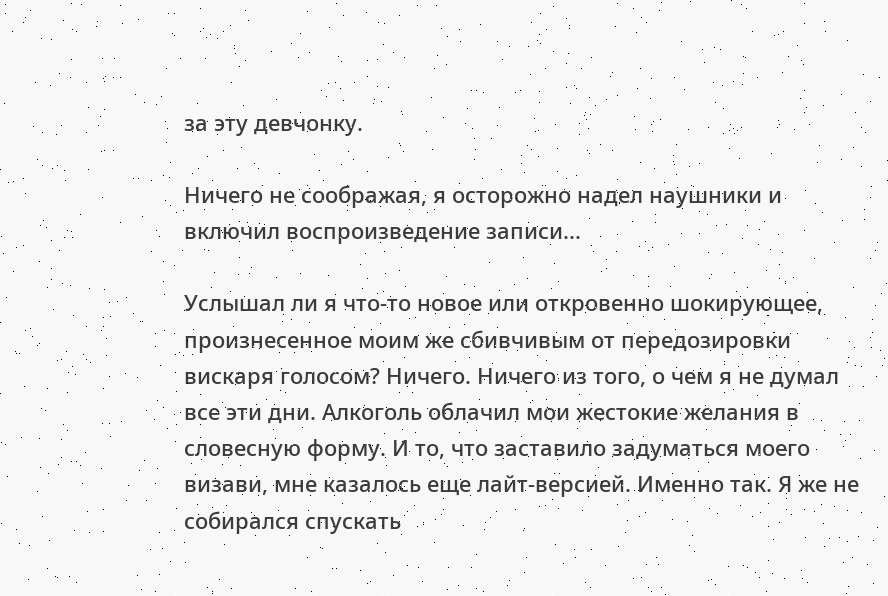за эту девчонку.

Ничего не соображая, я осторожно надел наушники и включил воспроизведение записи...

Услышал ли я что-то новое или откровенно шокирующее, произнесенное моим же сбивчивым от передозировки вискаря голосом? Ничего. Ничего из того, о чем я не думал все эти дни. Алкоголь облачил мои жестокие желания в словесную форму. И то, что заставило задуматься моего визави, мне казалось еще лайт-версией. Именно так. Я же не собирался спускать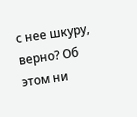с нее шкуру, верно? Об этом ни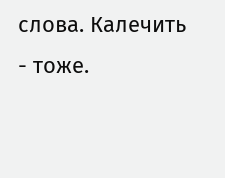слова. Калечить  - тоже.